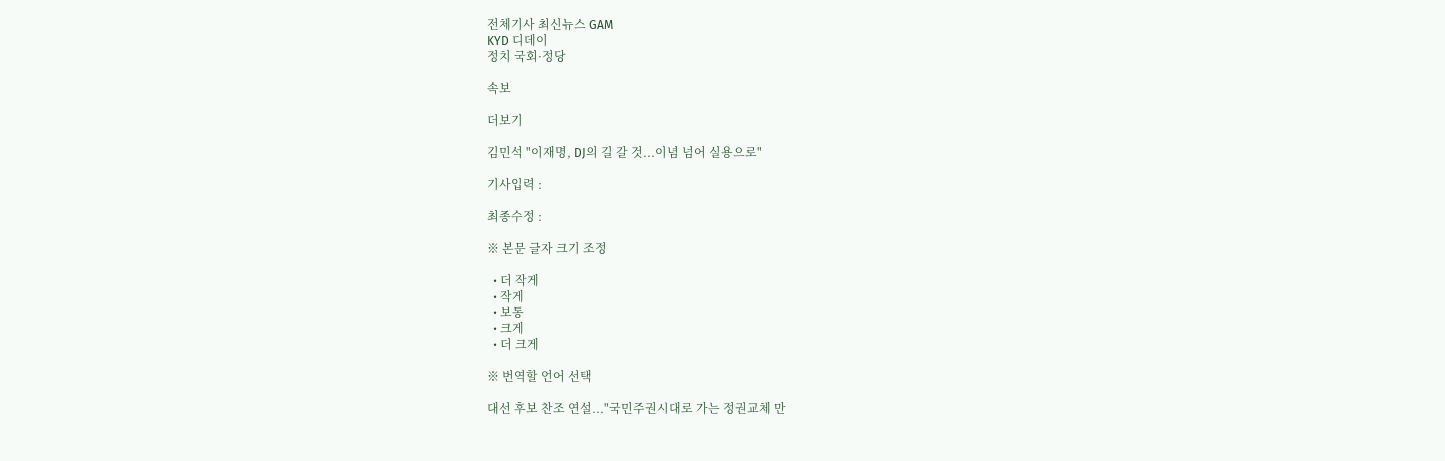전체기사 최신뉴스 GAM
KYD 디데이
정치 국회·정당

속보

더보기

김민석 "이재명, DJ의 길 갈 것...이념 넘어 실용으로"

기사입력 :

최종수정 :

※ 본문 글자 크기 조정

  • 더 작게
  • 작게
  • 보통
  • 크게
  • 더 크게

※ 번역할 언어 선택

대선 후보 찬조 연설..."국민주권시대로 가는 정권교체 만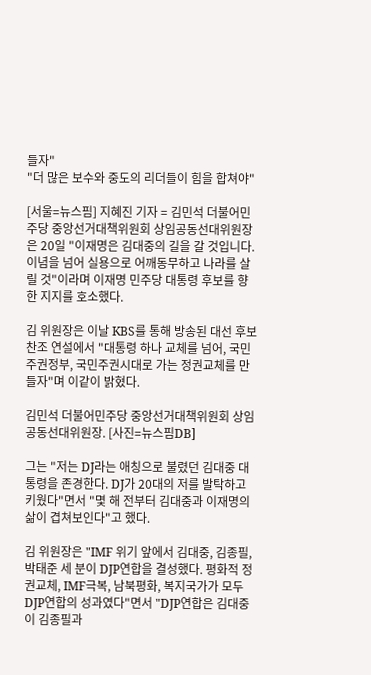들자"
"더 많은 보수와 중도의 리더들이 힘을 합쳐야"

[서울=뉴스핌] 지혜진 기자 = 김민석 더불어민주당 중앙선거대책위원회 상임공동선대위원장은 20일 "이재명은 김대중의 길을 갈 것입니다. 이념을 넘어 실용으로 어깨동무하고 나라를 살릴 것"이라며 이재명 민주당 대통령 후보를 향한 지지를 호소했다.

김 위원장은 이날 KBS를 통해 방송된 대선 후보 찬조 연설에서 "대통령 하나 교체를 넘어, 국민주권정부, 국민주권시대로 가는 정권교체를 만들자"며 이같이 밝혔다.

김민석 더불어민주당 중앙선거대책위원회 상임공동선대위원장. [사진=뉴스핌DB]

그는 "저는 DJ라는 애칭으로 불렸던 김대중 대통령을 존경한다. DJ가 20대의 저를 발탁하고 키웠다"면서 "몇 해 전부터 김대중과 이재명의 삶이 겹쳐보인다"고 했다.

김 위원장은 "IMF 위기 앞에서 김대중, 김종필, 박태준 세 분이 DJP연합을 결성했다. 평화적 정권교체, IMF극복, 남북평화, 복지국가가 모두 DJP연합의 성과였다"면서 "DJP연합은 김대중이 김종필과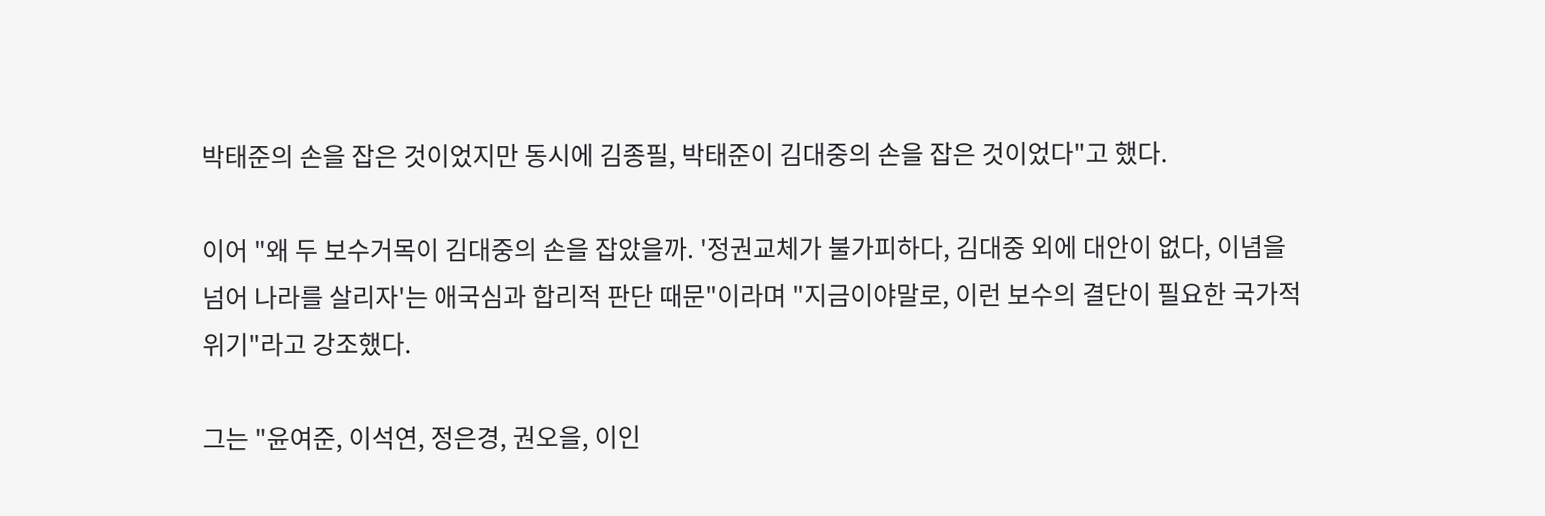박태준의 손을 잡은 것이었지만 동시에 김종필, 박태준이 김대중의 손을 잡은 것이었다"고 했다.

이어 "왜 두 보수거목이 김대중의 손을 잡았을까. '정권교체가 불가피하다, 김대중 외에 대안이 없다, 이념을 넘어 나라를 살리자'는 애국심과 합리적 판단 때문"이라며 "지금이야말로, 이런 보수의 결단이 필요한 국가적 위기"라고 강조했다.

그는 "윤여준, 이석연, 정은경, 권오을, 이인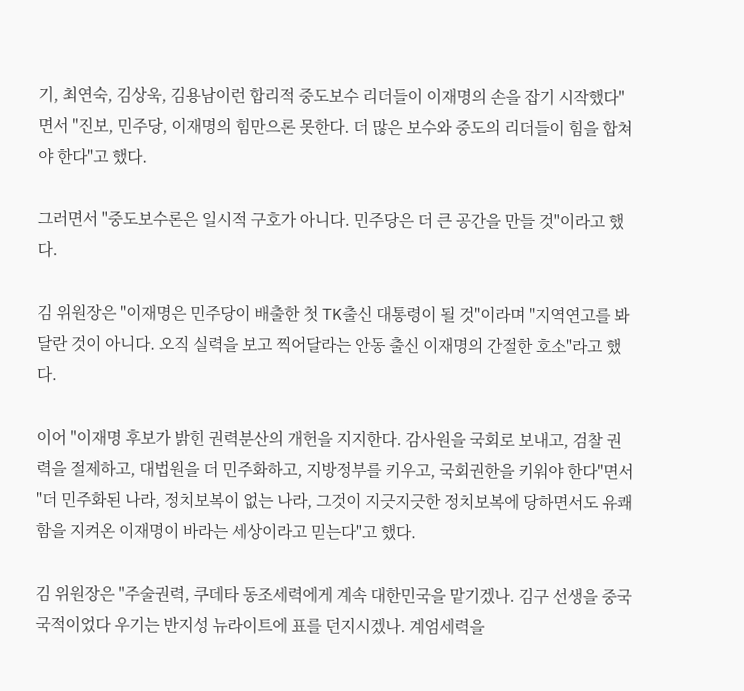기, 최연숙, 김상욱, 김용남이런 합리적 중도보수 리더들이 이재명의 손을 잡기 시작했다"면서 "진보, 민주당, 이재명의 힘만으론 못한다. 더 많은 보수와 중도의 리더들이 힘을 합쳐야 한다"고 했다.

그러면서 "중도보수론은 일시적 구호가 아니다. 민주당은 더 큰 공간을 만들 것"이라고 했다.

김 위원장은 "이재명은 민주당이 배출한 첫 TK출신 대통령이 될 것"이라며 "지역연고를 봐달란 것이 아니다. 오직 실력을 보고 찍어달라는 안동 출신 이재명의 간절한 호소"라고 했다.

이어 "이재명 후보가 밝힌 권력분산의 개헌을 지지한다. 감사원을 국회로 보내고, 검찰 권력을 절제하고, 대법원을 더 민주화하고, 지방정부를 키우고, 국회권한을 키워야 한다"면서 "더 민주화된 나라, 정치보복이 없는 나라, 그것이 지긋지긋한 정치보복에 당하면서도 유쾌함을 지켜온 이재명이 바라는 세상이라고 믿는다"고 했다.

김 위원장은 "주술권력, 쿠데타 동조세력에게 계속 대한민국을 맡기겠나. 김구 선생을 중국국적이었다 우기는 반지성 뉴라이트에 표를 던지시겠나. 계엄세력을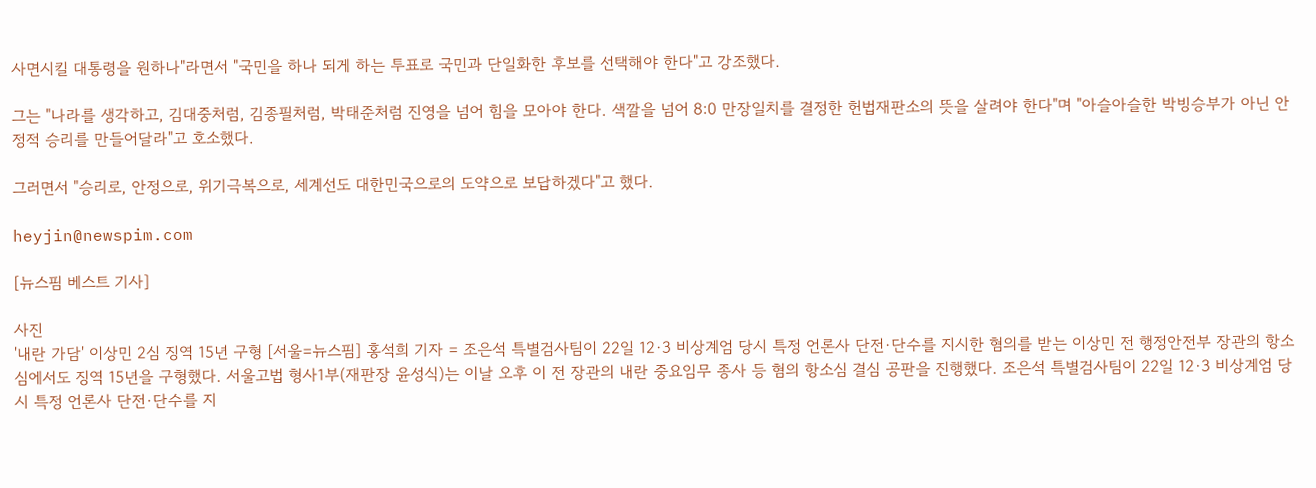사면시킬 대통령을 원하나"라면서 "국민을 하나 되게 하는 투표로 국민과 단일화한 후보를 선택해야 한다"고 강조했다.

그는 "나라를 생각하고, 김대중처럼, 김종필처럼, 박태준처럼 진영을 넘어 힘을 모아야 한다. 색깔을 넘어 8:0 만장일치를 결정한 헌법재판소의 뜻을 살려야 한다"며 "아슬아슬한 박빙승부가 아닌 안정적 승리를 만들어달라"고 호소했다.

그러면서 "승리로, 안정으로, 위기극복으로, 세계선도 대한민국으로의 도약으로 보답하겠다"고 했다.

heyjin@newspim.com

[뉴스핌 베스트 기사]

사진
'내란 가담' 이상민 2심 징역 15년 구형 [서울=뉴스핌] 홍석희 기자 = 조은석 특별검사팀이 22일 12·3 비상계엄 당시 특정 언론사 단전·단수를 지시한 혐의를 받는 이상민 전 행정안전부 장관의 항소심에서도 징역 15년을 구형했다. 서울고법 형사1부(재판장 윤성식)는 이날 오후 이 전 장관의 내란 중요임무 종사 등 혐의 항소심 결심 공판을 진행했다. 조은석 특별검사팀이 22일 12·3 비상계엄 당시 특정 언론사 단전·단수를 지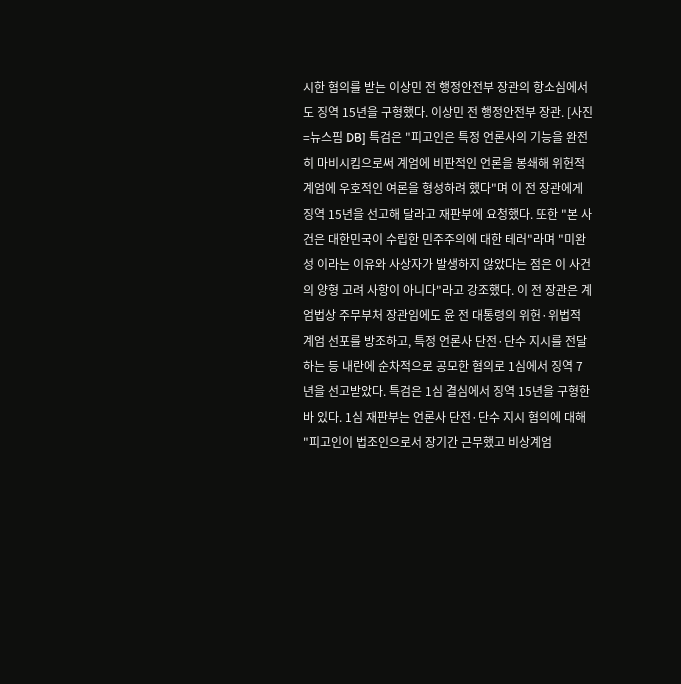시한 혐의를 받는 이상민 전 행정안전부 장관의 항소심에서도 징역 15년을 구형했다. 이상민 전 행정안전부 장관. [사진=뉴스핌 DB] 특검은 "피고인은 특정 언론사의 기능을 완전히 마비시킴으로써 계엄에 비판적인 언론을 봉쇄해 위헌적 계엄에 우호적인 여론을 형성하려 했다"며 이 전 장관에게 징역 15년을 선고해 달라고 재판부에 요청했다. 또한 "본 사건은 대한민국이 수립한 민주주의에 대한 테러"라며 "미완성 이라는 이유와 사상자가 발생하지 않았다는 점은 이 사건의 양형 고려 사항이 아니다"라고 강조했다. 이 전 장관은 계엄법상 주무부처 장관임에도 윤 전 대통령의 위헌·위법적 계엄 선포를 방조하고, 특정 언론사 단전·단수 지시를 전달하는 등 내란에 순차적으로 공모한 혐의로 1심에서 징역 7년을 선고받았다. 특검은 1심 결심에서 징역 15년을 구형한 바 있다. 1심 재판부는 언론사 단전·단수 지시 혐의에 대해 "피고인이 법조인으로서 장기간 근무했고 비상계엄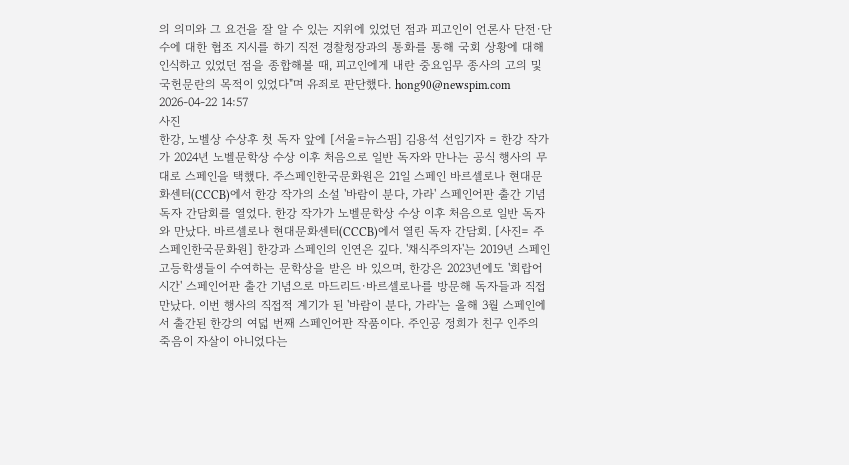의 의미와 그 요건을 잘 알 수 있는 지위에 있었던 점과 피고인이 언론사 단전·단수에 대한 협조 지시를 하기 직전 경찰청장과의 통화를 통해 국회 상황에 대해 인식하고 있었던 점을 종합해볼 때, 피고인에게 내란 중요임무 종사의 고의 및 국헌문란의 목적이 있었다"며 유죄로 판단했다. hong90@newspim.com 2026-04-22 14:57
사진
한강, 노벨상 수상후 첫 독자 앞에 [서울=뉴스핌] 김용석 선임기자 = 한강 작가가 2024년 노벨문학상 수상 이후 처음으로 일반 독자와 만나는 공식 행사의 무대로 스페인을 택했다. 주스페인한국문화원은 21일 스페인 바르셀로나 현대문화센터(CCCB)에서 한강 작가의 소설 '바람이 분다, 가라' 스페인어판 출간 기념 독자 간담회를 열었다. 한강 작가가 노벨문학상 수상 이후 처음으로 일반 독자와 만났다. 바르셀로나 현대문화센터(CCCB)에서 열린 독자 간담회. [사진= 주스페인한국문화원] 한강과 스페인의 인연은 깊다. '채식주의자'는 2019년 스페인 고등학생들이 수여하는 문학상을 받은 바 있으며, 한강은 2023년에도 '희랍어 시간' 스페인어판 출간 기념으로 마드리드·바르셀로나를 방문해 독자들과 직접 만났다. 이번 행사의 직접적 계기가 된 '바람이 분다, 가라'는 올해 3월 스페인에서 출간된 한강의 여덟 번째 스페인어판 작품이다. 주인공 정희가 친구 인주의 죽음이 자살이 아니었다는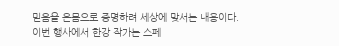믿음을 온몸으로 증명하려 세상에 맞서는 내용이다. 이번 행사에서 한강 작가는 스페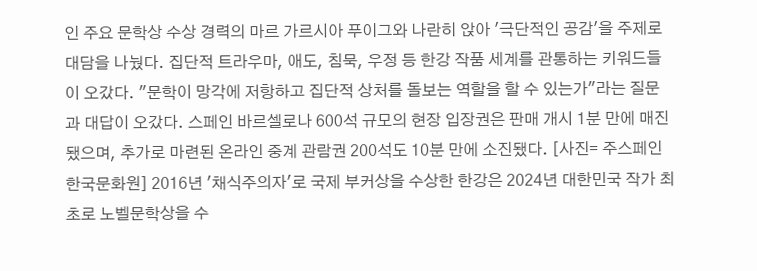인 주요 문학상 수상 경력의 마르 가르시아 푸이그와 나란히 앉아 '극단적인 공감'을 주제로 대담을 나눴다. 집단적 트라우마, 애도, 침묵, 우정 등 한강 작품 세계를 관통하는 키워드들이 오갔다. "문학이 망각에 저항하고 집단적 상처를 돌보는 역할을 할 수 있는가"라는 질문과 대답이 오갔다. 스페인 바르셀로나 600석 규모의 현장 입장권은 판매 개시 1분 만에 매진됐으며, 추가로 마련된 온라인 중계 관람권 200석도 10분 만에 소진됐다. [사진= 주스페인한국문화원] 2016년 '채식주의자'로 국제 부커상을 수상한 한강은 2024년 대한민국 작가 최초로 노벨문학상을 수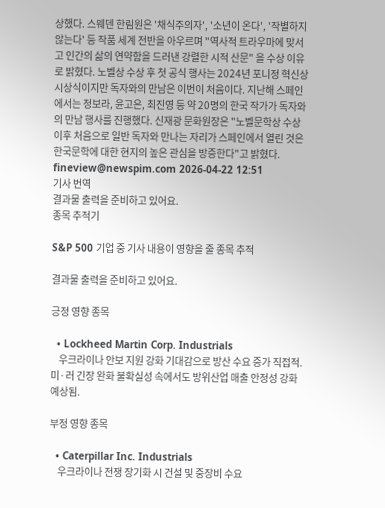상했다. 스웨덴 한림원은 '채식주의자', '소년이 온다', '작별하지 않는다' 등 작품 세계 전반을 아우르며 "역사적 트라우마에 맞서고 인간의 삶의 연약함을 드러낸 강렬한 시적 산문" 을 수상 이유로 밝혔다. 노벨상 수상 후 첫 공식 행사는 2024년 포니정 혁신상 시상식이지만 독자와의 만남은 이번이 처음이다. 지난해 스페인에서는 정보라, 윤고은, 최진영 등 약 20명의 한국 작가가 독자와의 만남 행사를 진행했다. 신재광 문화원장은 "노벨문학상 수상 이후 처음으로 일반 독자와 만나는 자리가 스페인에서 열린 것은 한국문학에 대한 현지의 높은 관심을 방증한다"고 밝혔다. fineview@newspim.com 2026-04-22 12:51
기사 번역
결과물 출력을 준비하고 있어요.
종목 추적기

S&P 500 기업 중 기사 내용이 영향을 줄 종목 추적

결과물 출력을 준비하고 있어요.

긍정 영향 종목

  • Lockheed Martin Corp. Industrials
    우크라이나 안보 지원 강화 기대감으로 방산 수요 증가 직접적. 미·러 긴장 완화 불확실성 속에서도 방위산업 매출 안정성 강화 예상됨.

부정 영향 종목

  • Caterpillar Inc. Industrials
    우크라이나 전쟁 장기화 시 건설 및 중장비 수요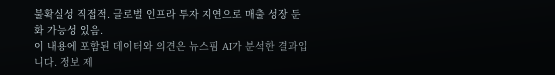불확실성 직접적. 글로벌 인프라 투자 지연으로 매출 성장 둔화 가능성 있음.
이 내용에 포함된 데이터와 의견은 뉴스핌 AI가 분석한 결과입니다. 정보 제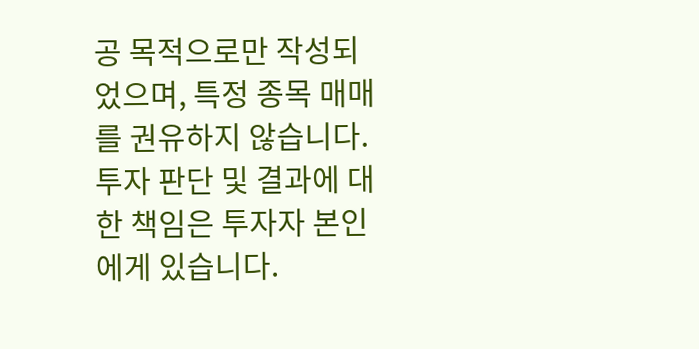공 목적으로만 작성되었으며, 특정 종목 매매를 권유하지 않습니다. 투자 판단 및 결과에 대한 책임은 투자자 본인에게 있습니다.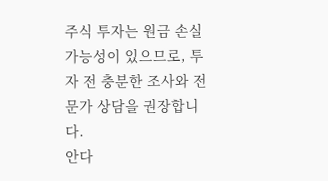주식 투자는 원금 손실 가능성이 있으므로, 투자 전 충분한 조사와 전문가 상담을 권장합니다.
안다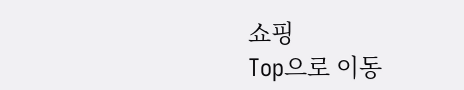쇼핑
Top으로 이동